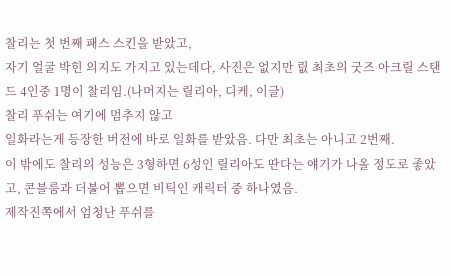찰리는 첫 번째 패스 스킨을 받았고,
자기 얼굴 박힌 의지도 가지고 있는데다, 사진은 없지만 릾 최초의 굿즈 아크릴 스탠드 4인중 1명이 찰리임.(나머지는 릴리아, 디케, 이글)
찰리 푸쉬는 여기에 멈추지 않고
일화라는게 등장한 버전에 바로 일화를 받았음. 다만 최초는 아니고 2번째.
이 밖에도 찰리의 성능은 3형하면 6성인 릴리아도 딴다는 얘기가 나올 정도로 좋았고, 콘블룸과 더불어 뽑으면 비틱인 캐릭터 중 하나였음.
제작진쪽에서 엄청난 푸쉬를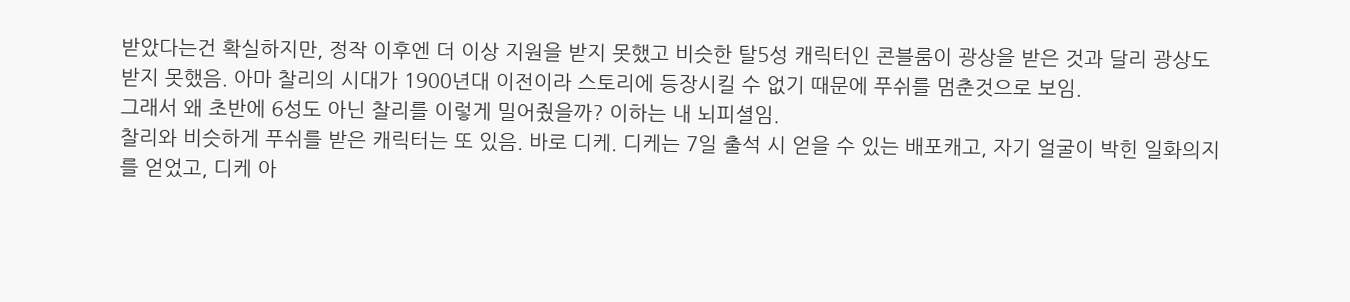받았다는건 확실하지만, 정작 이후엔 더 이상 지원을 받지 못했고 비슷한 탈5성 캐릭터인 콘블룸이 광상을 받은 것과 달리 광상도 받지 못했음. 아마 찰리의 시대가 1900년대 이전이라 스토리에 등장시킬 수 없기 때문에 푸쉬를 멈춘것으로 보임.
그래서 왜 초반에 6성도 아닌 찰리를 이렇게 밀어줬을까? 이하는 내 뇌피셜임.
찰리와 비슷하게 푸쉬를 받은 캐릭터는 또 있음. 바로 디케. 디케는 7일 출석 시 얻을 수 있는 배포캐고, 자기 얼굴이 박힌 일화의지를 얻었고, 디케 아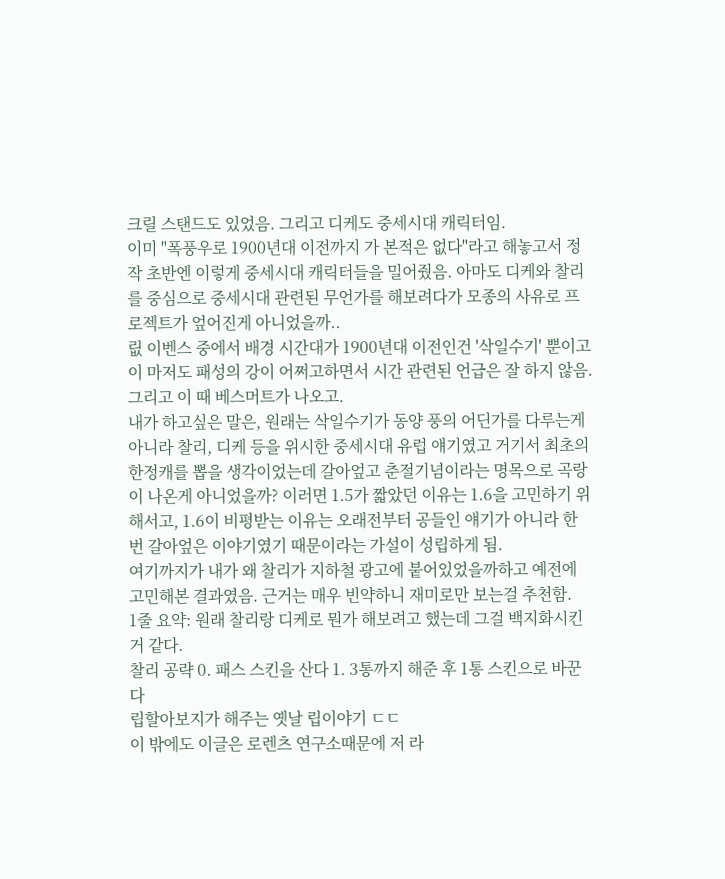크릴 스탠드도 있었음. 그리고 디케도 중세시대 캐릭터임.
이미 "폭풍우로 1900년대 이전까지 가 본적은 없다"라고 해놓고서 정작 초반엔 이렇게 중세시대 캐릭터들을 밀어줬음. 아마도 디케와 찰리를 중심으로 중세시대 관련된 무언가를 해보려다가 모종의 사유로 프로젝트가 엎어진게 아니었을까..
릾 이벤스 중에서 배경 시간대가 1900년대 이전인건 '삭일수기' 뿐이고 이 마저도 패성의 강이 어쩌고하면서 시간 관련된 언급은 잘 하지 않음. 그리고 이 때 베스머트가 나오고.
내가 하고싶은 말은, 원래는 삭일수기가 동양 풍의 어딘가를 다루는게 아니라 찰리, 디케 등을 위시한 중세시대 유럽 얘기였고 거기서 최초의 한정캐를 뽑을 생각이었는데 갈아엎고 춘절기념이라는 명목으로 곡랑이 나온게 아니었을까? 이러면 1.5가 짧았던 이유는 1.6을 고민하기 위해서고, 1.6이 비평받는 이유는 오래전부터 공들인 얘기가 아니라 한 번 갈아엎은 이야기였기 때문이라는 가설이 성립하게 됨.
여기까지가 내가 왜 찰리가 지하철 광고에 붙어있었을까하고 예전에 고민해본 결과였음. 근거는 매우 빈약하니 재미로만 보는걸 추천함.
1줄 요약: 원래 찰리랑 디케로 뭔가 해보려고 했는데 그걸 백지화시킨거 같다.
찰리 공략 0. 패스 스킨을 산다 1. 3통까지 해준 후 1통 스킨으로 바꾼다
립할아보지가 해주는 옛날 립이야기 ㄷㄷ
이 밖에도 이글은 로렌츠 연구소때문에 저 라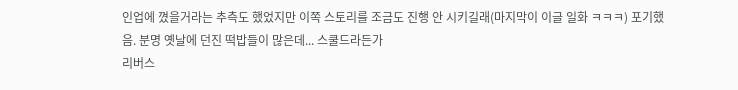인업에 꼈을거라는 추측도 했었지만 이쪽 스토리를 조금도 진행 안 시키길래(마지막이 이글 일화 ㅋㅋㅋ) 포기했음. 분명 옛날에 던진 떡밥들이 많은데... 스쿨드라든가
리버스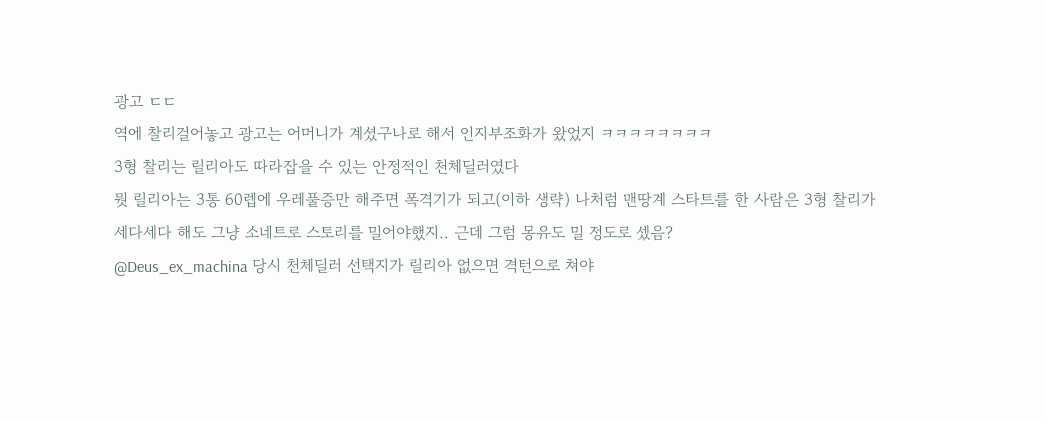광고 ㄷㄷ
역에 찰리걸어놓고 광고는 어머니가 계셨구나로 해서 인지부조화가 왔었지 ㅋㅋㅋㅋㅋㅋㅋㅋ
3형 찰리는 릴리아도 따라잡을 수 있는 안정적인 천체딜러였다
뭣 릴리아는 3통 60렙에 우레풀증만 해주면 폭격기가 되고(이하 생략) 나처럼 맨땅계 스타트를 한 사람은 3형 찰리가 세다세다 해도 그냥 소네트로 스토리를 밀어야했지.. 근데 그럼 몽유도 밀 정도로 셌음?
@Deus_ex_machina 당시 천체딜러 선택지가 릴리아 없으면 격턴으로 쳐야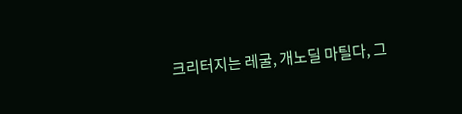크리터지는 레굴, 개노딜 마틸다, 그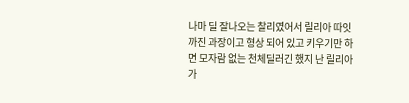나마 딜 잘나오는 찰리였어서 릴리아 따잇까진 과장이고 형상 되어 있고 키우기만 하면 모자람 없는 천체딜러긴 했지 난 릴리아가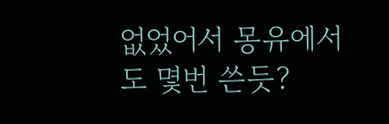없었어서 몽유에서도 몇번 쓴듯?